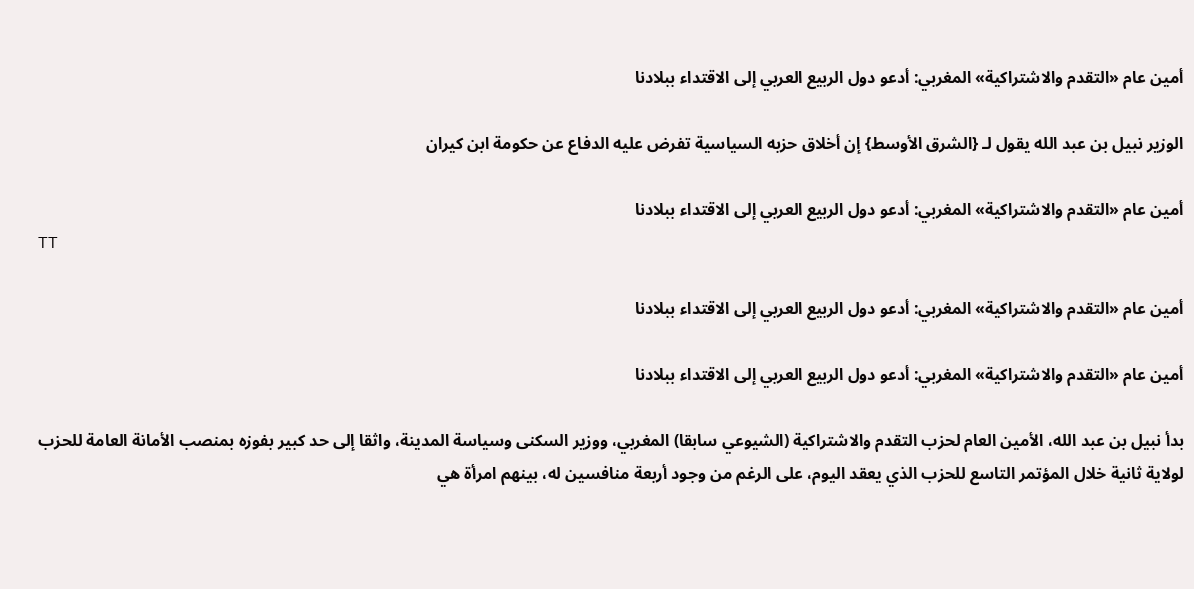أمين عام «التقدم والاشتراكية» المغربي: أدعو دول الربيع العربي إلى الاقتداء ببلادنا

الوزير نبيل بن عبد الله يقول لـ {الشرق الأوسط} إن أخلاق حزبه السياسية تفرض عليه الدفاع عن حكومة ابن كيران

أمين عام «التقدم والاشتراكية» المغربي: أدعو دول الربيع العربي إلى الاقتداء ببلادنا
TT

أمين عام «التقدم والاشتراكية» المغربي: أدعو دول الربيع العربي إلى الاقتداء ببلادنا

أمين عام «التقدم والاشتراكية» المغربي: أدعو دول الربيع العربي إلى الاقتداء ببلادنا

بدأ نبيل بن عبد الله، الأمين العام لحزب التقدم والاشتراكية (الشيوعي سابقا) المغربي، ووزير السكنى وسياسة المدينة، واثقا إلى حد كبير بفوزه بمنصب الأمانة العامة للحزب لولاية ثانية خلال المؤتمر التاسع للحزب الذي يعقد اليوم، على الرغم من وجود أربعة منافسين له، بينهم امرأة هي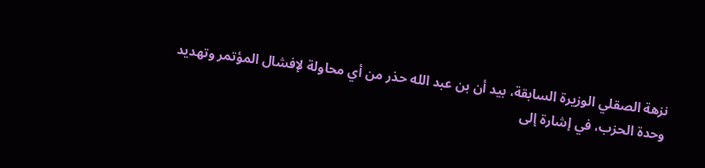نزهة الصقلي الوزيرة السابقة، بيد أن بن عبد الله حذر من أي محاولة لإفشال المؤتمر وتهديد وحدة الحزب، في إشارة إلى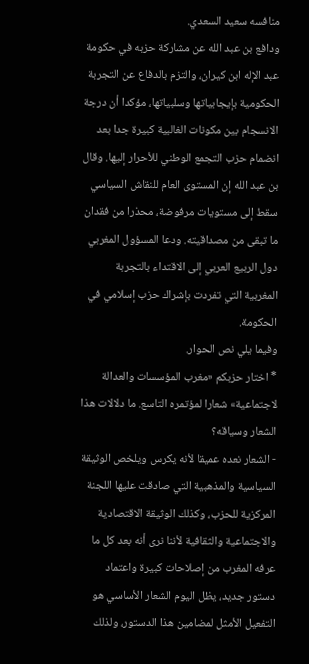منافسه سعيد السعدي.
ودافع بن عبد الله عن مشاركة حزبه في حكومة عبد الإله ابن كيران، والتزم بالدفاع عن التجربة الحكومية بإيجابياتها وسلبياتها، مؤكدا أن درجة الانسجام بين مكونات الغالبية كبيرة جدا بعد انضمام حزب التجمع الوطني للأحرار إليها. وقال بن عبد الله إن المستوى العام للنقاش السياسي سقط إلى مستويات مرفوضة، محذرا من فقدان ما تبقى من مصداقيته. ودعا المسؤول المغربي دول الربيع العربي إلى الاقتداء بالتجربة المغربية التي تفردت بإشراك حزب إسلامي في الحكومة.
وفيما يلي نص الحوار.
* اختار حزبكم «مغرب المؤسسات والعدالة لاجتماعية» شعارا لمؤتمره التاسع. ما دلالات هذا الشعار وسياقه؟
- الشعار نعده عميقا لأنه يكرس ويلخص الوثيقة السياسية والمذهبية التي صادقت عليها اللجنة المركزية للحزب، وكذلك الوثيقة الاقتصادية والاجتماعية والثقافية لأننا نرى أنه بعد كل ما عرفه المغرب من إصلاحات كبيرة واعتماد دستور جديد، يظل اليوم الشعار الأساسي هو التفعيل الأمثل لمضامين هذا الدستور، ولذلك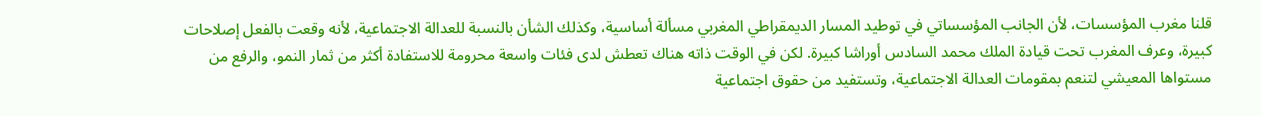قلنا مغرب المؤسسات، لأن الجانب المؤسساتي في توطيد المسار الديمقراطي المغربي مسألة أساسية، وكذلك الشأن بالنسبة للعدالة الاجتماعية، لأنه وقعت بالفعل إصلاحات كبيرة، وعرف المغرب تحت قيادة الملك محمد السادس أوراشا كبيرة. لكن في الوقت ذاته هناك تعطش لدى فئات واسعة محرومة للاستفادة أكثر من ثمار النمو، والرفع من مستواها المعيشي لتنعم بمقومات العدالة الاجتماعية، وتستفيد من حقوق اجتماعية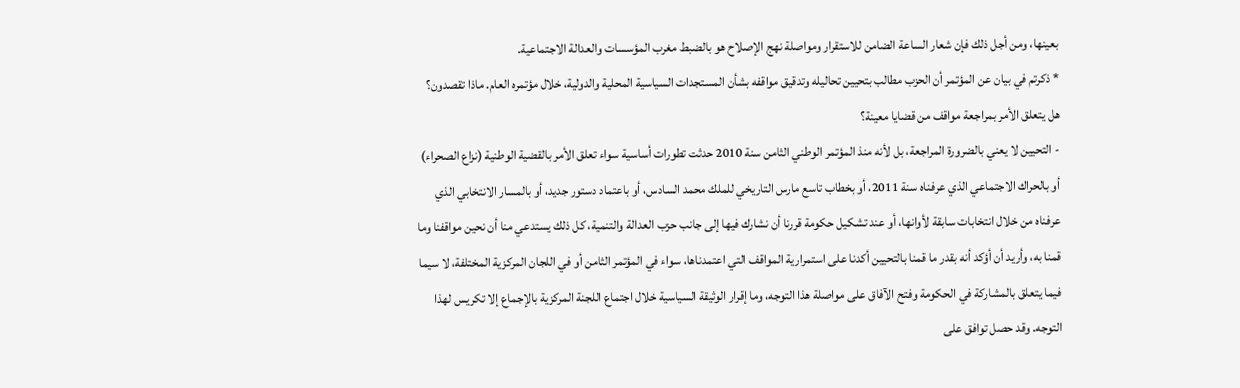بعينها، ومن أجل ذلك فإن شعار الساعة الضامن للاستقرار ومواصلة نهج الإصلاح هو بالضبط مغرب المؤسسات والعدالة الاجتماعية.
* ذكرتم في بيان عن المؤتمر أن الحزب مطالب بتحيين تحاليله وتدقيق مواقفه بشأن المستجدات السياسية المحلية والدولية، خلال مؤتمره العام. ماذا تقصدون؟ هل يتعلق الأمر بمراجعة مواقف من قضايا معينة؟
- التحيين لا يعني بالضرورة المراجعة، بل لأنه منذ المؤتمر الوطني الثامن سنة 2010 حدثت تطورات أساسية سواء تعلق الأمر بالقضية الوطنية (نزاع الصحراء) أو بالحراك الاجتماعي الذي عرفناه سنة 2011، أو بخطاب تاسع مارس التاريخي للملك محمد السادس، أو باعتماد دستور جديد، أو بالمسار الانتخابي الذي عرفناه من خلال انتخابات سابقة لأوانها، أو عند تشكيل حكومة قررنا أن نشارك فيها إلى جانب حزب العدالة والتنمية، كل ذلك يستدعي منا أن نحين مواقفنا وما قمنا به، وأريد أن أؤكد أنه بقدر ما قمنا بالتحيين أكدنا على استمرارية المواقف التي اعتمدناها، سواء في المؤتمر الثامن أو في اللجان المركزية المختلفة، لا سيما فيما يتعلق بالمشاركة في الحكومة وفتح الآفاق على مواصلة هذا التوجه، وما إقرار الوثيقة السياسية خلال اجتماع اللجنة المركزية بالإجماع إلا تكريس لهذا التوجه. وقد حصل توافق على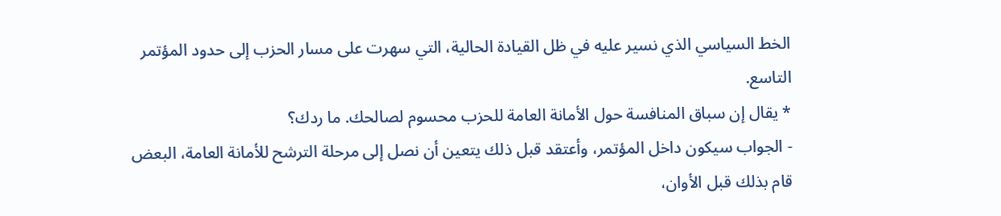الخط السياسي الذي نسير عليه في ظل القيادة الحالية، التي سهرت على مسار الحزب إلى حدود المؤتمر التاسع.
* يقال إن سباق المنافسة حول الأمانة العامة للحزب محسوم لصالحك. ما ردك؟
- الجواب سيكون داخل المؤتمر، وأعتقد قبل ذلك يتعين أن نصل إلى مرحلة الترشح للأمانة العامة، البعض قام بذلك قبل الأوان،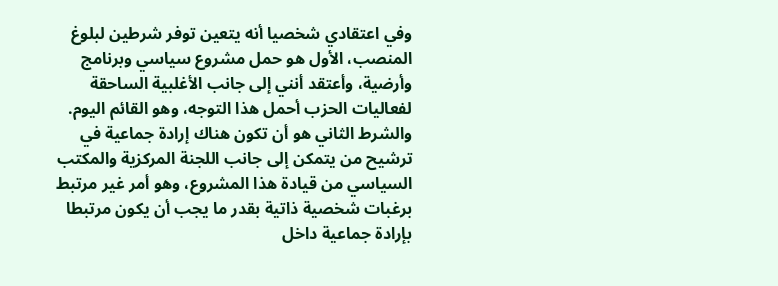وفي اعتقادي شخصيا أنه يتعين توفر شرطين لبلوغ المنصب، الأول هو حمل مشروع سياسي وبرنامج وأرضية، وأعتقد أنني إلى جانب الأغلبية الساحقة لفعاليات الحزب أحمل هذا التوجه، وهو القائم اليوم. والشرط الثاني هو أن تكون هناك إرادة جماعية في ترشيح من يتمكن إلى جانب اللجنة المركزية والمكتب السياسي من قيادة هذا المشروع، وهو أمر غير مرتبط برغبات شخصية ذاتية بقدر ما يجب أن يكون مرتبطا بإرادة جماعية داخل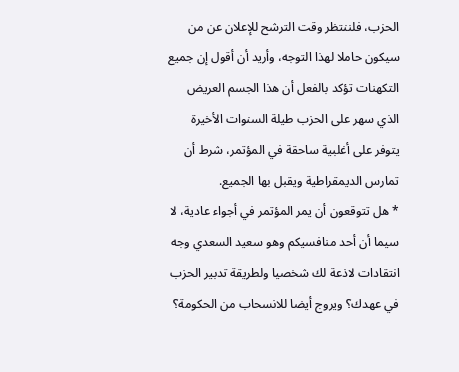الحزب، فلننتظر وقت الترشح للإعلان عن من سيكون حاملا لهذا التوجه، وأريد أن أقول إن جميع التكهنات تؤكد بالفعل أن هذا الجسم العريض الذي سهر على الحزب طيلة السنوات الأخيرة يتوفر على أغلبية ساحقة في المؤتمر، شرط أن تمارس الديمقراطية ويقبل بها الجميع.
* هل تتوقعون أن يمر المؤتمر في أجواء عادية، لا سيما أن أحد منافسيكم وهو سعيد السعدي وجه انتقادات لاذعة لك شخصيا ولطريقة تدبير الحزب في عهدك؟ ويروج أيضا للانسحاب من الحكومة؟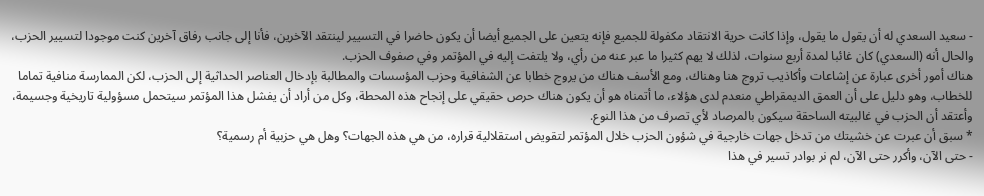- سعيد السعدي له أن يقول ما يقول، وإذا كانت حرية الانتقاد مكفولة للجميع فإنه يتعين على الجميع أيضا أن يكون حاضرا في التسيير لينتقد الآخرين، فأنا إلى جانب رفاق آخرين كنت موجودا لتسيير الحزب، والحال أنه (السعدي) كان غائبا لمدة أربع سنوات، لذلك لا يهم كثيرا ما عبر عنه من رأي، ولا يلتفت إليه في المؤتمر وفي صفوف الحزب.
هناك أمور أخرى عبارة عن إشاعات وأكاذيب تروج هنا وهناك، ومع الأسف هناك من يروج خطابا عن الشفافية وحزب المؤسسات والمطالبة بإدخال العناصر الحداثية إلى الحزب، لكن الممارسة منافية تماما للخطاب، وهو دليل على أن العمق الديمقراطي منعدم لدى هؤلاء، ما أتمناه هو أن يكون هناك حرص حقيقي على إنجاح هذه المحطة، وكل من أراد أن يفشل هذا المؤتمر سيتحمل مسؤولية تاريخية وجسيمة، وأعتقد أن الحزب في غالبيته الساحقة سيكون بالمرصاد لأي تصرف من هذا النوع.
* سبق أن عبرت عن خشيتك من تدخل جهات خارجية في شؤون الحزب خلال المؤتمر لتقويض استقلالية قراره، من هي هذه الجهات؟ وهل هي حزبية أم رسمية؟
- حتى الآن، وأكرر حتى الآن، لم نر بوادر تسير في هذا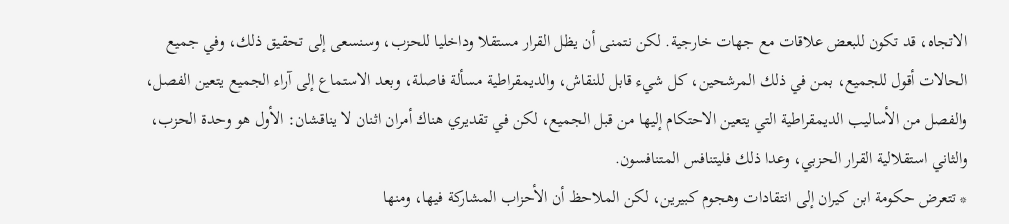الاتجاه، قد تكون للبعض علاقات مع جهات خارجية. لكن نتمنى أن يظل القرار مستقلا وداخليا للحزب، وسنسعى إلى تحقيق ذلك، وفي جميع الحالات أقول للجميع، بمن في ذلك المرشحين، كل شيء قابل للنقاش، والديمقراطية مسألة فاصلة، وبعد الاستماع إلى آراء الجميع يتعين الفصل، والفصل من الأساليب الديمقراطية التي يتعين الاحتكام إليها من قبل الجميع، لكن في تقديري هناك أمران اثنان لا يناقشان: الأول هو وحدة الحزب، والثاني استقلالية القرار الحزبي، وعدا ذلك فليتنافس المتنافسون.
* تتعرض حكومة ابن كيران إلى انتقادات وهجوم كبيرين، لكن الملاحظ أن الأحزاب المشاركة فيها، ومنها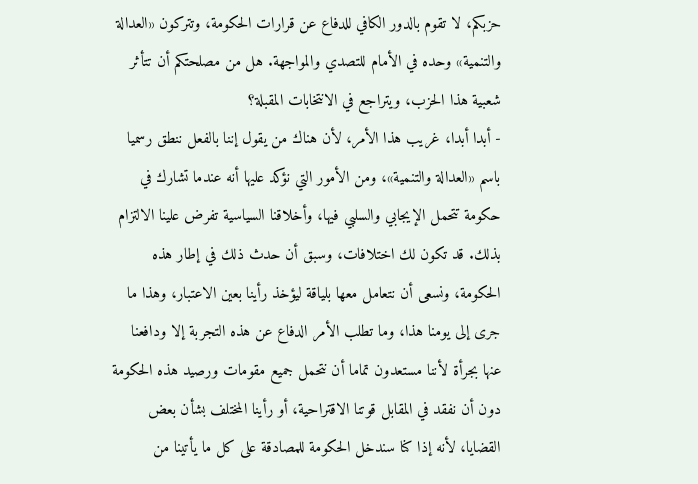حزبكم، لا تقوم بالدور الكافي للدفاع عن قرارات الحكومة، وتتركون «العدالة والتنمية» وحده في الأمام للتصدي والمواجهة. هل من مصلحتكم أن تتأثر شعبية هذا الحزب، ويتراجع في الانتخابات المقبلة؟
- أبدا أبدا، غريب هذا الأمر، لأن هناك من يقول إننا بالفعل ننطق رسميا باسم «العدالة والتنمية»، ومن الأمور التي نؤكد عليها أنه عندما تشارك في حكومة تتحمل الإيجابي والسلبي فيها، وأخلاقنا السياسية تفرض علينا الالتزام بذلك. قد تكون لك اختلافات، وسبق أن حدث ذلك في إطار هذه الحكومة، ونسعى أن نتعامل معها بلياقة ليؤخذ رأينا بعين الاعتبار، وهذا ما جرى إلى يومنا هذا، وما تطلب الأمر الدفاع عن هذه التجربة إلا ودافعنا عنها بجرأة لأننا مستعدون تماما أن نتحمل جميع مقومات ورصيد هذه الحكومة دون أن نفقد في المقابل قوتنا الاقتراحية، أو رأينا المختلف بشأن بعض القضايا، لأنه إذا كنا سندخل الحكومة للمصادقة على كل ما يأتينا من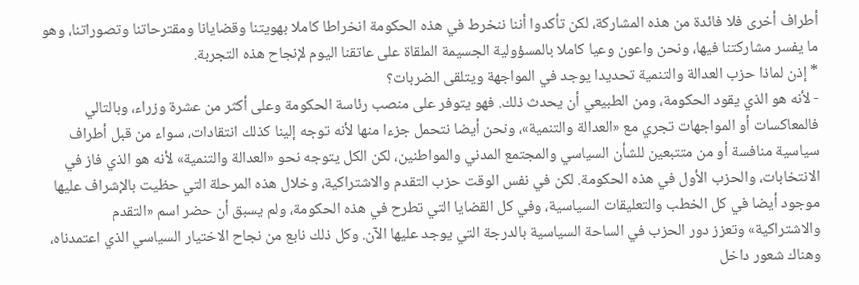أطراف أخرى فلا فائدة من هذه المشاركة، لكن تأكدوا أننا ننخرط في هذه الحكومة انخراطا كاملا بهويتنا وقضايانا ومقترحاتنا وتصوراتنا، وهو ما يفسر مشاركتنا فيها، ونحن واعون وعيا كاملا بالمسؤولية الجسيمة الملقاة على عاتقنا اليوم لإنجاح هذه التجربة.
* إذن لماذا حزب العدالة والتنمية تحديدا يوجد في المواجهة ويتلقى الضربات؟
- لأنه هو الذي يقود الحكومة، ومن الطبيعي أن يحدث ذلك. فهو يتوفر على منصب رئاسة الحكومة وعلى أكثر من عشرة وزراء، وبالتالي فالمعاكسات أو المواجهات تجري مع «العدالة والتنمية»، ونحن أيضا نتحمل جزءا منها لأنه توجه إلينا كذلك انتقادات، سواء من قبل أطراف سياسية منافسة أو من متتبعين للشأن السياسي والمجتمع المدني والمواطنين، لكن الكل يتوجه نحو «العدالة والتنمية» لأنه هو الذي فاز في الانتخابات، والحزب الأول في هذه الحكومة. لكن في نفس الوقت حزب التقدم والاشتراكية، وخلال هذه المرحلة التي حظيت بالإشراف عليها موجود أيضا في كل الخطب والتعليقات السياسية، وفي كل القضايا التي تطرح في هذه الحكومة، ولم يسبق أن حضر اسم «التقدم والاشتراكية» وتعزز دور الحزب في الساحة السياسية بالدرجة التي يوجد عليها الآن. وكل ذلك نابع من نجاح الاختيار السياسي الذي اعتمدناه، وهناك شعور داخل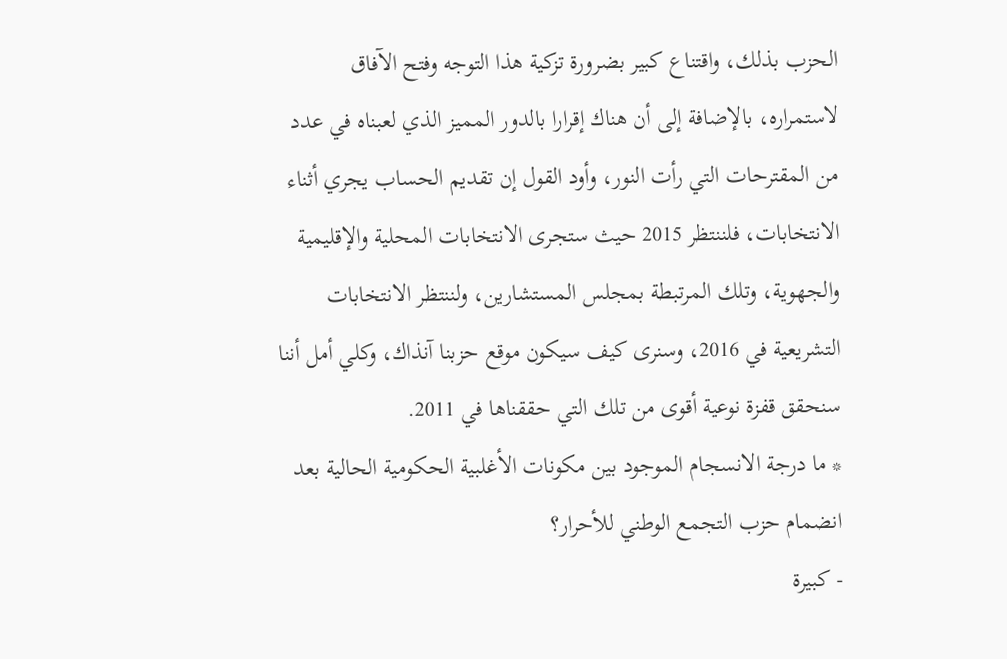الحزب بذلك، واقتناع كبير بضرورة تزكية هذا التوجه وفتح الآفاق لاستمراره، بالإضافة إلى أن هناك إقرارا بالدور المميز الذي لعبناه في عدد من المقترحات التي رأت النور، وأود القول إن تقديم الحساب يجري أثناء الانتخابات، فلننتظر 2015 حيث ستجرى الانتخابات المحلية والإقليمية والجهوية، وتلك المرتبطة بمجلس المستشارين، ولننتظر الانتخابات التشريعية في 2016، وسنرى كيف سيكون موقع حزبنا آنذاك، وكلي أمل أننا سنحقق قفزة نوعية أقوى من تلك التي حققناها في 2011.
* ما درجة الانسجام الموجود بين مكونات الأغلبية الحكومية الحالية بعد انضمام حزب التجمع الوطني للأحرار؟
- كبيرة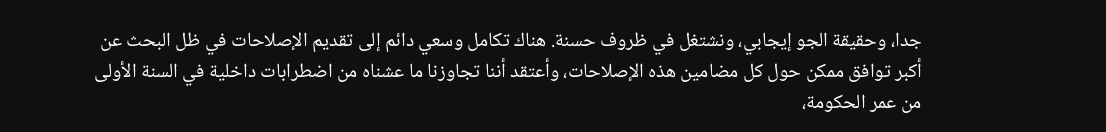جدا، وحقيقة الجو إيجابي، ونشتغل في ظروف حسنة. هناك تكامل وسعي دائم إلى تقديم الإصلاحات في ظل البحث عن أكبر توافق ممكن حول كل مضامين هذه الإصلاحات، وأعتقد أننا تجاوزنا ما عشناه من اضطرابات داخلية في السنة الأولى من عمر الحكومة،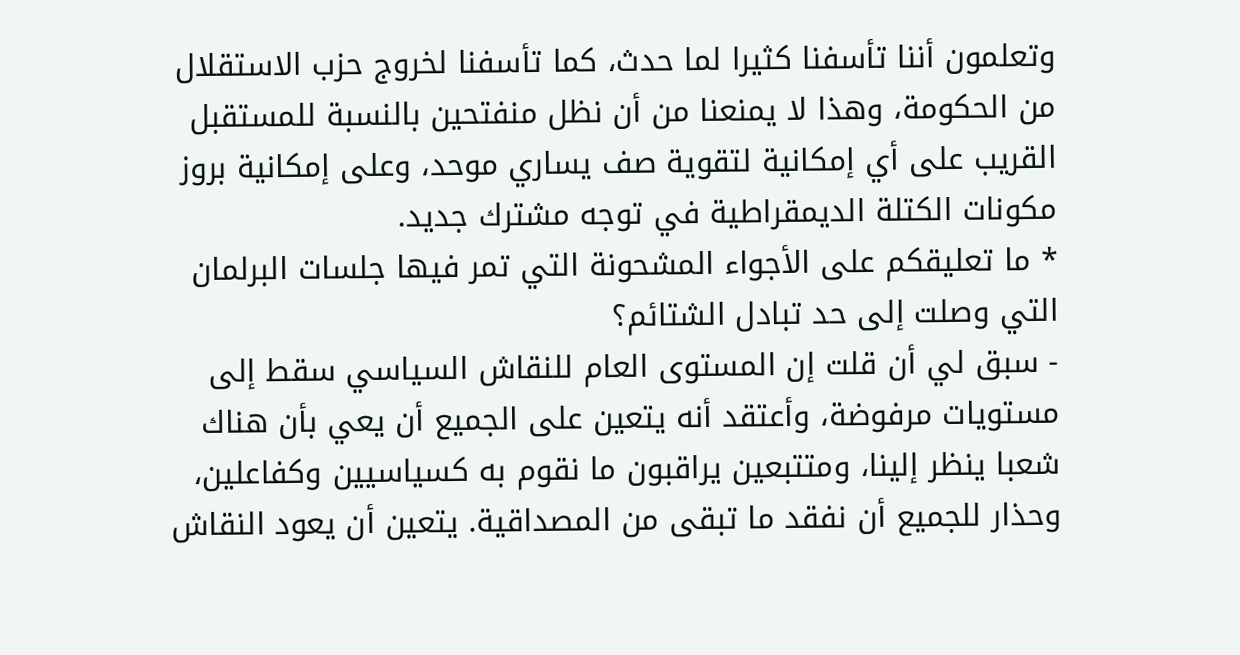وتعلمون أننا تأسفنا كثيرا لما حدث، كما تأسفنا لخروج حزب الاستقلال من الحكومة، وهذا لا يمنعنا من أن نظل منفتحين بالنسبة للمستقبل القريب على أي إمكانية لتقوية صف يساري موحد، وعلى إمكانية بروز مكونات الكتلة الديمقراطية في توجه مشترك جديد.
* ما تعليقكم على الأجواء المشحونة التي تمر فيها جلسات البرلمان التي وصلت إلى حد تبادل الشتائم؟
- سبق لي أن قلت إن المستوى العام للنقاش السياسي سقط إلى مستويات مرفوضة، وأعتقد أنه يتعين على الجميع أن يعي بأن هناك شعبا ينظر إلينا، ومتتبعين يراقبون ما نقوم به كسياسيين وكفاعلين، وحذار للجميع أن نفقد ما تبقى من المصداقية. يتعين أن يعود النقاش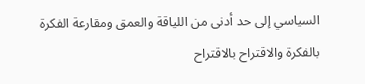السياسي إلى حد أدنى من اللياقة والعمق ومقارعة الفكرة بالفكرة والاقتراح بالاقتراح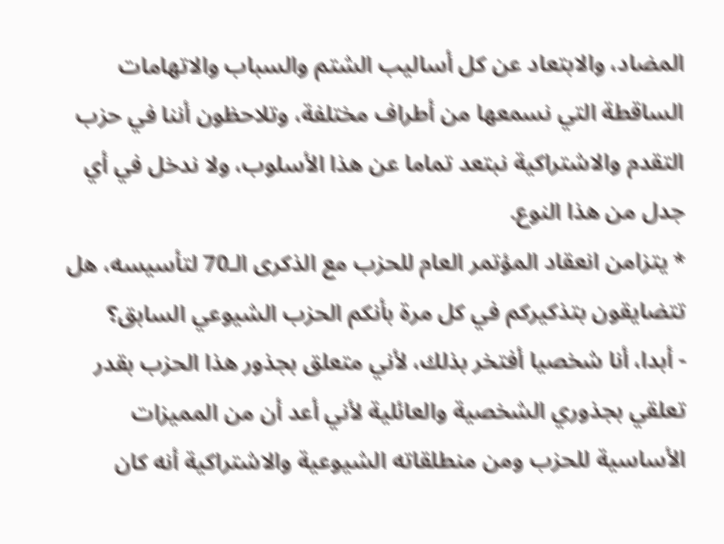المضاد، والابتعاد عن كل أساليب الشتم والسباب والاتهامات الساقطة التي نسمعها من أطراف مختلفة، وتلاحظون أننا في حزب التقدم والاشتراكية نبتعد تماما عن هذا الأسلوب، ولا ندخل في أي جدل من هذا النوع.
* يتزامن انعقاد المؤتمر العام للحزب مع الذكرى الـ70 لتأسيسه، هل تتضايقون بتذكيركم في كل مرة بأنكم الحزب الشيوعي السابق؟
- أبدا، أنا شخصيا أفتخر بذلك، لأني متعلق بجذور هذا الحزب بقدر تعلقي بجذوري الشخصية والعائلية لأني أعد أن من المميزات الأساسية للحزب ومن منطلقاته الشيوعية والاشتراكية أنه كان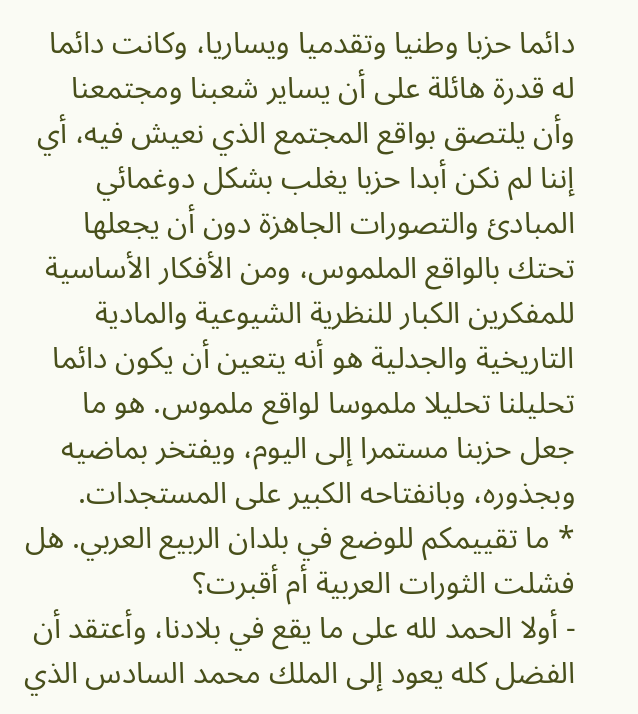دائما حزبا وطنيا وتقدميا ويساريا، وكانت دائما له قدرة هائلة على أن يساير شعبنا ومجتمعنا وأن يلتصق بواقع المجتمع الذي نعيش فيه، أي إننا لم نكن أبدا حزبا يغلب بشكل دوغمائي المبادئ والتصورات الجاهزة دون أن يجعلها تحتك بالواقع الملموس، ومن الأفكار الأساسية للمفكرين الكبار للنظرية الشيوعية والمادية التاريخية والجدلية هو أنه يتعين أن يكون دائما تحليلنا تحليلا ملموسا لواقع ملموس. هو ما جعل حزبنا مستمرا إلى اليوم، ويفتخر بماضيه وبجذوره، وبانفتاحه الكبير على المستجدات.
* ما تقييمكم للوضع في بلدان الربيع العربي. هل فشلت الثورات العربية أم أقبرت؟
- أولا الحمد لله على ما يقع في بلادنا، وأعتقد أن الفضل كله يعود إلى الملك محمد السادس الذي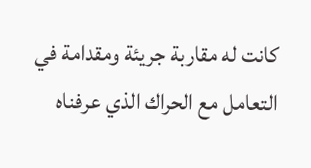كانت له مقاربة جريئة ومقدامة في التعامل مع الحراك الذي عرفناه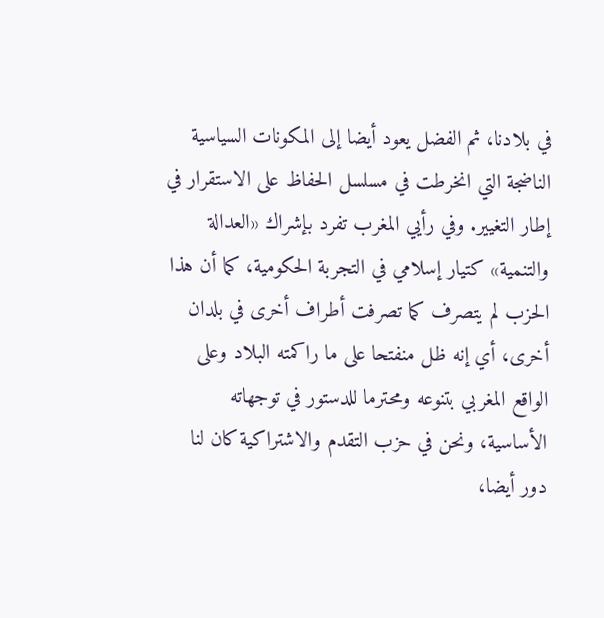في بلادنا، ثم الفضل يعود أيضا إلى المكونات السياسية الناضجة التي انخرطت في مسلسل الحفاظ على الاستقرار في إطار التغيير. وفي رأيي المغرب تفرد بإشراك «العدالة والتنمية» كتيار إسلامي في التجربة الحكومية، كما أن هذا الحزب لم يتصرف كما تصرفت أطراف أخرى في بلدان أخرى، أي إنه ظل منفتحا على ما راكمته البلاد وعلى الواقع المغربي بتنوعه ومحترما للدستور في توجهاته الأساسية، ونحن في حزب التقدم والاشتراكية كان لنا دور أيضا،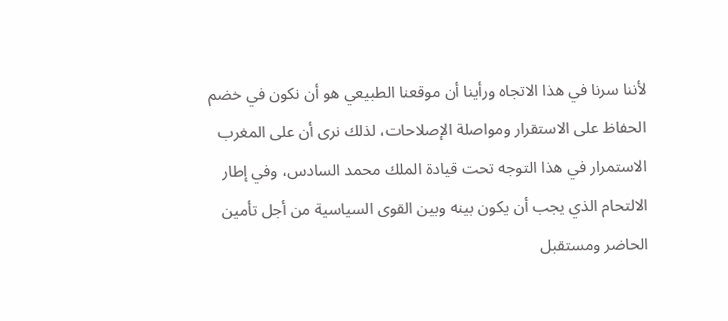لأننا سرنا في هذا الاتجاه ورأينا أن موقعنا الطبيعي هو أن نكون في خضم الحفاظ على الاستقرار ومواصلة الإصلاحات، لذلك نرى أن على المغرب الاستمرار في هذا التوجه تحت قيادة الملك محمد السادس، وفي إطار الالتحام الذي يجب أن يكون بينه وبين القوى السياسية من أجل تأمين الحاضر ومستقبل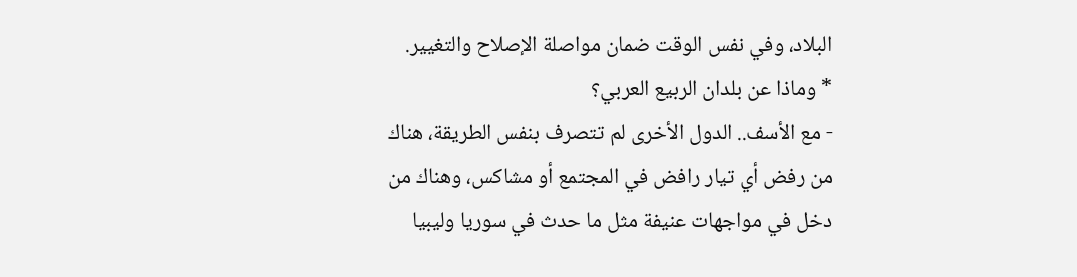البلاد، وفي نفس الوقت ضمان مواصلة الإصلاح والتغيير.
* وماذا عن بلدان الربيع العربي؟
- مع الأسف.. الدول الأخرى لم تتصرف بنفس الطريقة، هناك من رفض أي تيار رافض في المجتمع أو مشاكس، وهناك من دخل في مواجهات عنيفة مثل ما حدث في سوريا وليبيا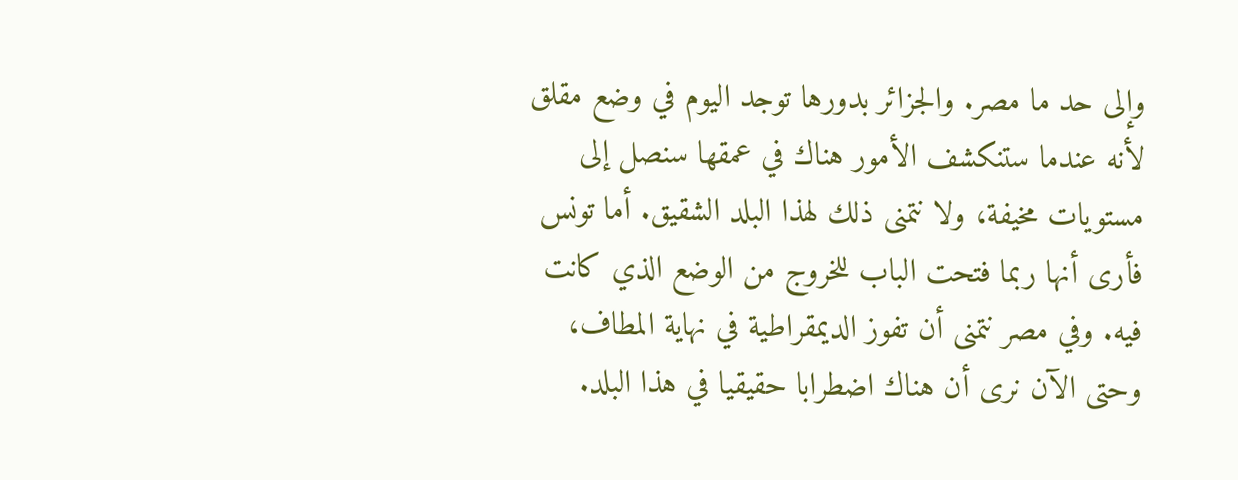وإلى حد ما مصر. والجزائر بدورها توجد اليوم في وضع مقلق لأنه عندما ستنكشف الأمور هناك في عمقها سنصل إلى مستويات مخيفة، ولا نتمنى ذلك لهذا البلد الشقيق. أما تونس فأرى أنها ربما فتحت الباب للخروج من الوضع الذي كانت فيه. وفي مصر نتمنى أن تفوز الديمقراطية في نهاية المطاف، وحتى الآن نرى أن هناك اضطرابا حقيقيا في هذا البلد.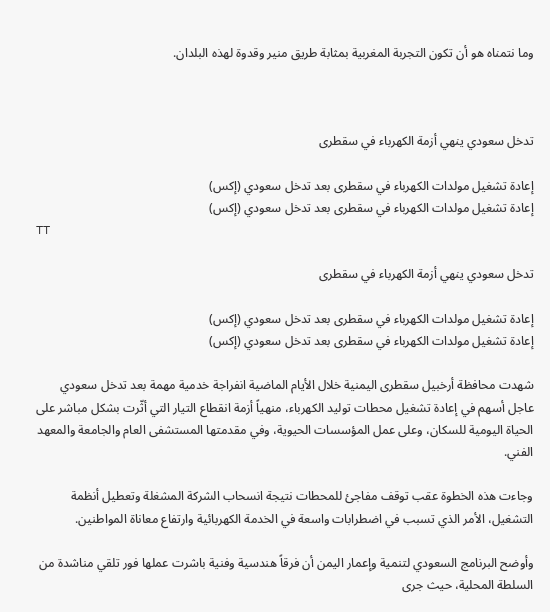وما نتمناه هو أن تكون التجربة المغربية بمثابة طريق منير وقدوة لهذه البلدان.



تدخل سعودي ينهي أزمة الكهرباء في سقطرى

إعادة تشغيل مولدات الكهرباء في سقطرى بعد تدخل سعودي (إكس)
إعادة تشغيل مولدات الكهرباء في سقطرى بعد تدخل سعودي (إكس)
TT

تدخل سعودي ينهي أزمة الكهرباء في سقطرى

إعادة تشغيل مولدات الكهرباء في سقطرى بعد تدخل سعودي (إكس)
إعادة تشغيل مولدات الكهرباء في سقطرى بعد تدخل سعودي (إكس)

شهدت محافظة أرخبيل سقطرى اليمنية خلال الأيام الماضية انفراجة خدمية مهمة بعد تدخل سعودي عاجل أسهم في إعادة تشغيل محطات توليد الكهرباء، منهياً أزمة انقطاع التيار التي أثّرت بشكل مباشر على الحياة اليومية للسكان، وعلى عمل المؤسسات الحيوية، وفي مقدمتها المستشفى العام والجامعة والمعهد الفني.

وجاءت هذه الخطوة عقب توقف مفاجئ للمحطات نتيجة انسحاب الشركة المشغلة وتعطيل أنظمة التشغيل، الأمر الذي تسبب في اضطرابات واسعة في الخدمة الكهربائية وارتفاع معاناة المواطنين.

وأوضح البرنامج السعودي لتنمية وإعمار اليمن أن فرقاً هندسية وفنية باشرت عملها فور تلقي مناشدة من السلطة المحلية، حيث جرى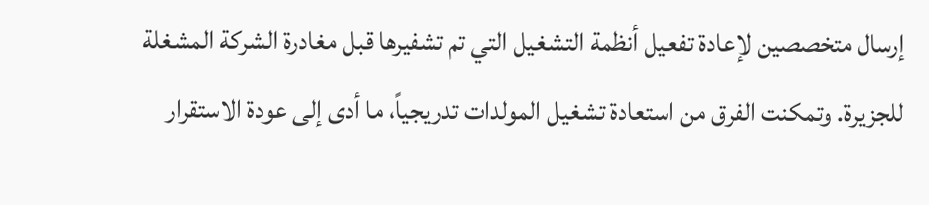إرسال متخصصين لإعادة تفعيل أنظمة التشغيل التي تم تشفيرها قبل مغادرة الشركة المشغلة للجزيرة. وتمكنت الفرق من استعادة تشغيل المولدات تدريجياً، ما أدى إلى عودة الاستقرار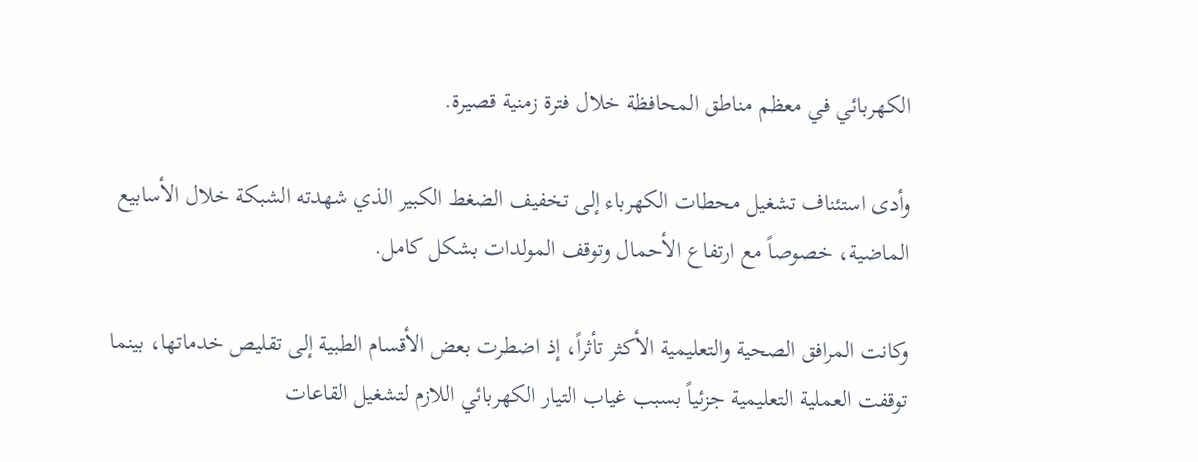الكهربائي في معظم مناطق المحافظة خلال فترة زمنية قصيرة.

وأدى استئناف تشغيل محطات الكهرباء إلى تخفيف الضغط الكبير الذي شهدته الشبكة خلال الأسابيع الماضية، خصوصاً مع ارتفاع الأحمال وتوقف المولدات بشكل كامل.

وكانت المرافق الصحية والتعليمية الأكثر تأثراً، إذ اضطرت بعض الأقسام الطبية إلى تقليص خدماتها، بينما توقفت العملية التعليمية جزئياً بسبب غياب التيار الكهربائي اللازم لتشغيل القاعات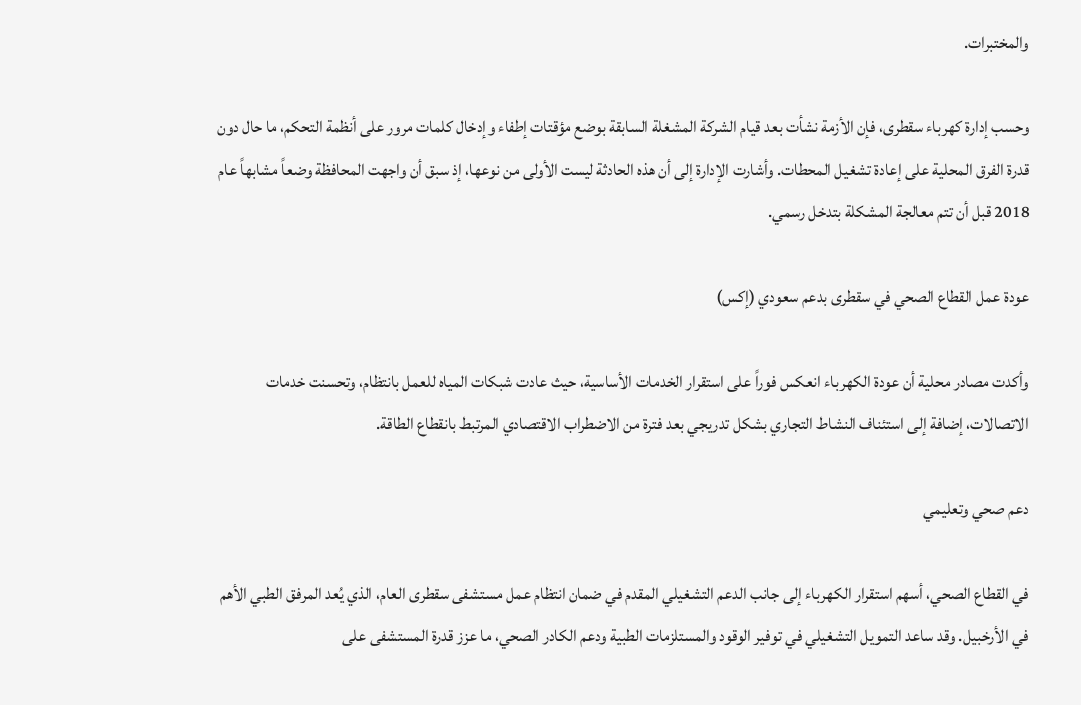والمختبرات.

وحسب إدارة كهرباء سقطرى، فإن الأزمة نشأت بعد قيام الشركة المشغلة السابقة بوضع مؤقتات إطفاء وإدخال كلمات مرور على أنظمة التحكم، ما حال دون قدرة الفرق المحلية على إعادة تشغيل المحطات. وأشارت الإدارة إلى أن هذه الحادثة ليست الأولى من نوعها، إذ سبق أن واجهت المحافظة وضعاً مشابهاً عام 2018 قبل أن تتم معالجة المشكلة بتدخل رسمي.

عودة عمل القطاع الصحي في سقطرى بدعم سعودي (إكس)

وأكدت مصادر محلية أن عودة الكهرباء انعكس فوراً على استقرار الخدمات الأساسية، حيث عادت شبكات المياه للعمل بانتظام، وتحسنت خدمات الاتصالات، إضافة إلى استئناف النشاط التجاري بشكل تدريجي بعد فترة من الاضطراب الاقتصادي المرتبط بانقطاع الطاقة.

دعم صحي وتعليمي

في القطاع الصحي، أسهم استقرار الكهرباء إلى جانب الدعم التشغيلي المقدم في ضمان انتظام عمل مستشفى سقطرى العام، الذي يُعد المرفق الطبي الأهم في الأرخبيل. وقد ساعد التمويل التشغيلي في توفير الوقود والمستلزمات الطبية ودعم الكادر الصحي، ما عزز قدرة المستشفى على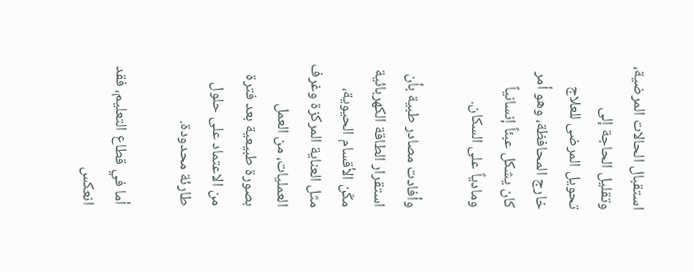استقبال الحالات المرضية، وتقليل الحاجة إلى تحويل المرضى للعلاج خارج المحافظة، وهو أمر كان يشكل عبئاً إنسانياً ومادياً على السكان.

وأفادت مصادر طبية بأن استقرار الطاقة الكهربائية مكّن الأقسام الحيوية، مثل العناية المركزة وغرف العمليات، من العمل بصورة طبيعية بعد فترة من الاعتماد على حلول طارئة محدودة.

أما في قطاع التعليم، فقد انعكس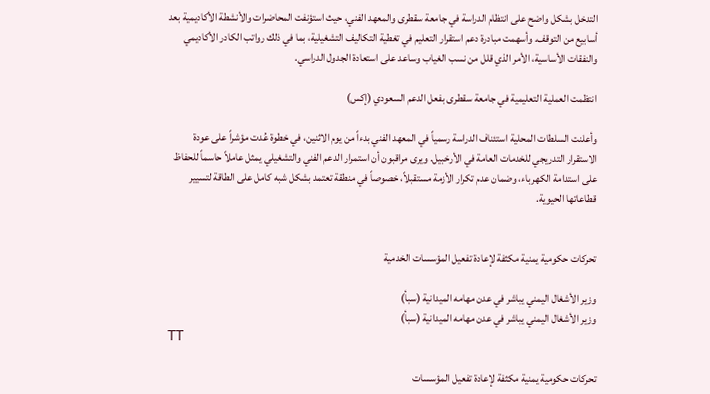التدخل بشكل واضح على انتظام الدراسة في جامعة سقطرى والمعهد الفني، حيث استؤنفت المحاضرات والأنشطة الأكاديمية بعد أسابيع من التوقف. وأسهمت مبادرة دعم استقرار التعليم في تغطية التكاليف التشغيلية، بما في ذلك رواتب الكادر الأكاديمي والنفقات الأساسية، الأمر الذي قلل من نسب الغياب وساعد على استعادة الجدول الدراسي.

انتظمت العملية التعليمية في جامعة سقطرى بفعل الدعم السعودي (إكس)

وأعلنت السلطات المحلية استئناف الدراسة رسمياً في المعهد الفني بدءاً من يوم الاثنين، في خطوة عُدت مؤشراً على عودة الاستقرار التدريجي للخدمات العامة في الأرخبيل. ويرى مراقبون أن استمرار الدعم الفني والتشغيلي يمثل عاملاً حاسماً للحفاظ على استدامة الكهرباء، وضمان عدم تكرار الأزمة مستقبلاً، خصوصاً في منطقة تعتمد بشكل شبه كامل على الطاقة لتسيير قطاعاتها الحيوية.


تحركات حكومية يمنية مكثفة لإعادة تفعيل المؤسسات الخدمية

وزير الأشغال اليمني يباشر في عدن مهامه الميدانية (سبأ)
وزير الأشغال اليمني يباشر في عدن مهامه الميدانية (سبأ)
TT

تحركات حكومية يمنية مكثفة لإعادة تفعيل المؤسسات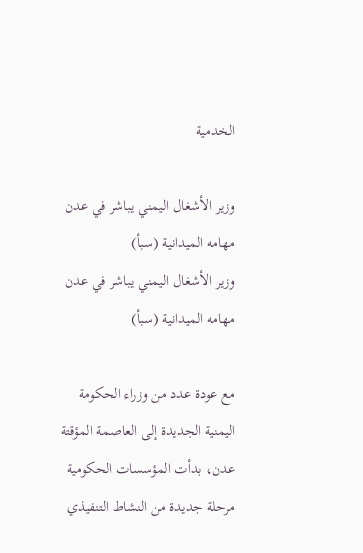الخدمية

وزير الأشغال اليمني يباشر في عدن مهامه الميدانية (سبأ)
وزير الأشغال اليمني يباشر في عدن مهامه الميدانية (سبأ)

مع عودة عدد من وزراء الحكومة اليمنية الجديدة إلى العاصمة المؤقتة عدن، بدأت المؤسسات الحكومية مرحلة جديدة من النشاط التنفيذي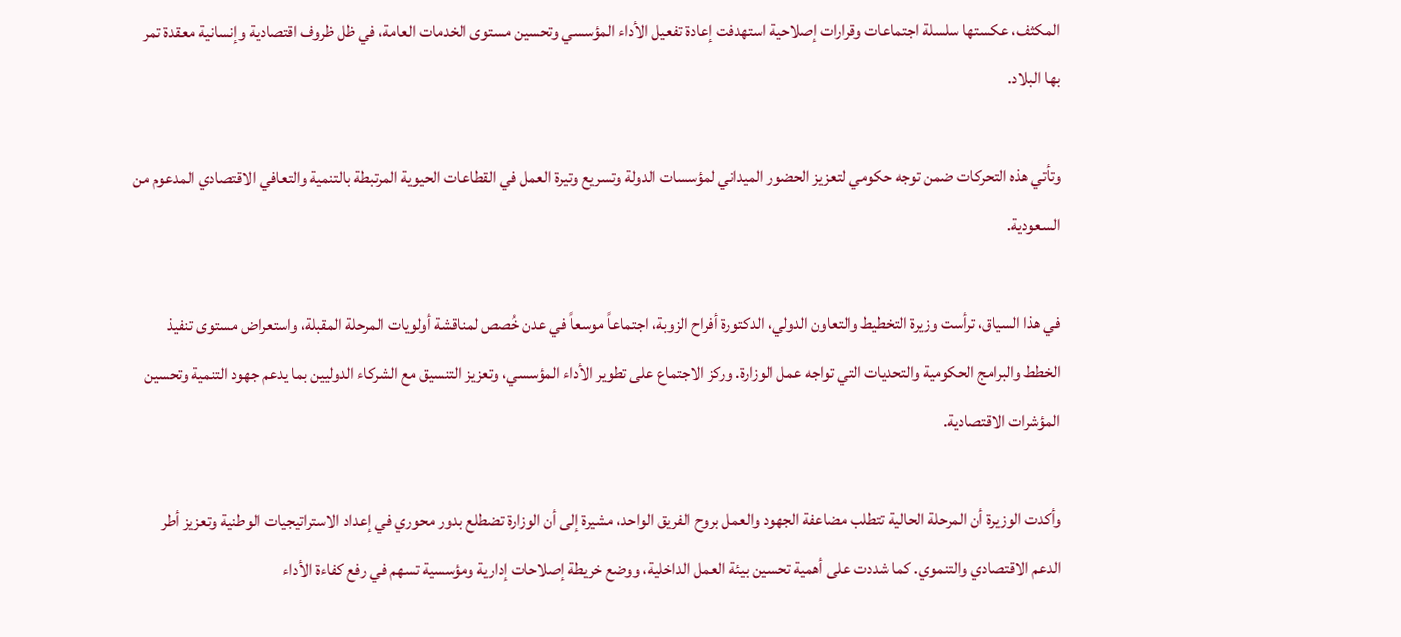المكثف، عكستها سلسلة اجتماعات وقرارات إصلاحية استهدفت إعادة تفعيل الأداء المؤسسي وتحسين مستوى الخدمات العامة، في ظل ظروف اقتصادية وإنسانية معقدة تمر بها البلاد.

وتأتي هذه التحركات ضمن توجه حكومي لتعزيز الحضور الميداني لمؤسسات الدولة وتسريع وتيرة العمل في القطاعات الحيوية المرتبطة بالتنمية والتعافي الاقتصادي المدعوم من السعودية.

في هذا السياق، ترأست وزيرة التخطيط والتعاون الدولي، الدكتورة أفراح الزوبة، اجتماعاً موسعاً في عدن خُصص لمناقشة أولويات المرحلة المقبلة، واستعراض مستوى تنفيذ الخطط والبرامج الحكومية والتحديات التي تواجه عمل الوزارة. وركز الاجتماع على تطوير الأداء المؤسسي، وتعزيز التنسيق مع الشركاء الدوليين بما يدعم جهود التنمية وتحسين المؤشرات الاقتصادية.

وأكدت الوزيرة أن المرحلة الحالية تتطلب مضاعفة الجهود والعمل بروح الفريق الواحد، مشيرة إلى أن الوزارة تضطلع بدور محوري في إعداد الاستراتيجيات الوطنية وتعزيز أطر الدعم الاقتصادي والتنموي. كما شددت على أهمية تحسين بيئة العمل الداخلية، ووضع خريطة إصلاحات إدارية ومؤسسية تسهم في رفع كفاءة الأداء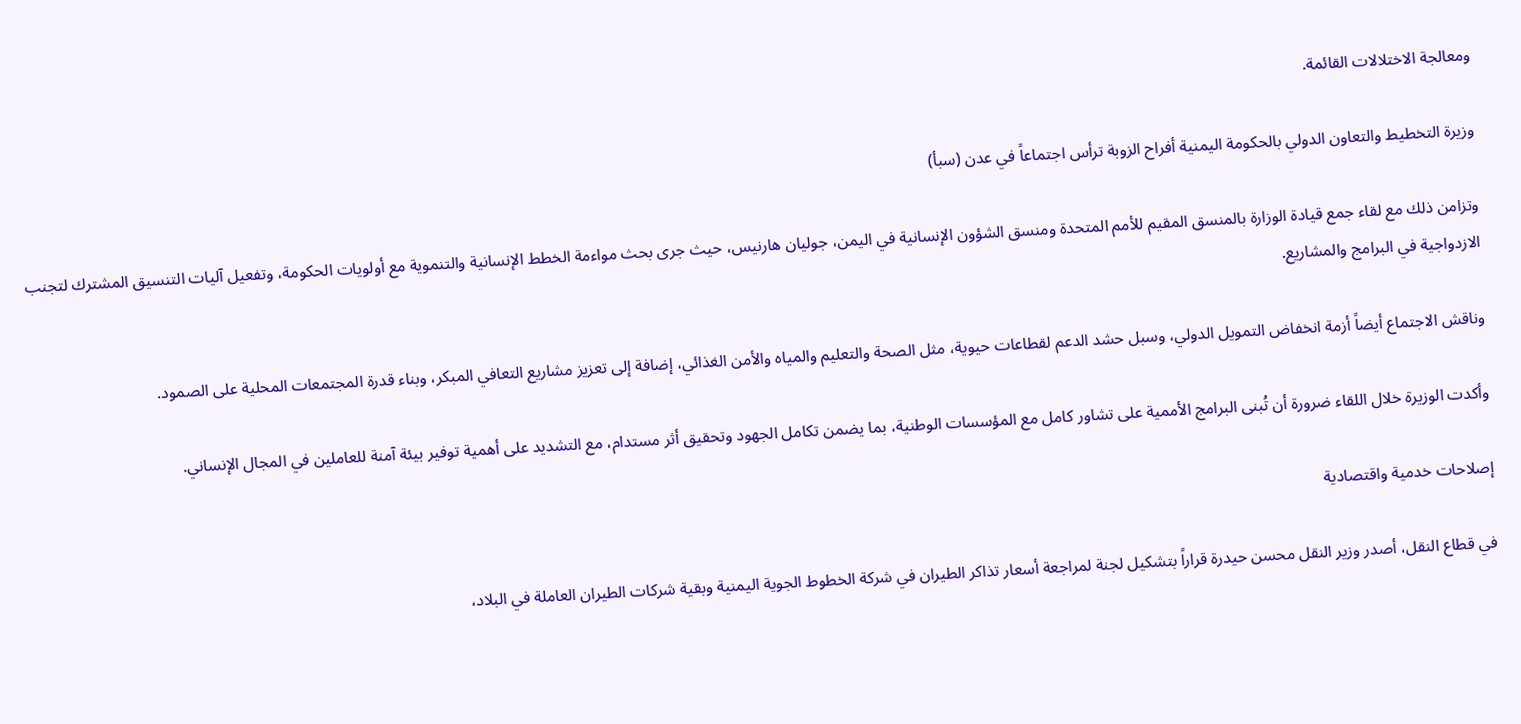ومعالجة الاختلالات القائمة.

وزيرة التخطيط والتعاون الدولي بالحكومة اليمنية أفراح الزوبة ترأس اجتماعاً في عدن (سبأ)

وتزامن ذلك مع لقاء جمع قيادة الوزارة بالمنسق المقيم للأمم المتحدة ومنسق الشؤون الإنسانية في اليمن، جوليان هارنيس، حيث جرى بحث مواءمة الخطط الإنسانية والتنموية مع أولويات الحكومة، وتفعيل آليات التنسيق المشترك لتجنب الازدواجية في البرامج والمشاريع.

وناقش الاجتماع أيضاً أزمة انخفاض التمويل الدولي، وسبل حشد الدعم لقطاعات حيوية، مثل الصحة والتعليم والمياه والأمن الغذائي، إضافة إلى تعزيز مشاريع التعافي المبكر، وبناء قدرة المجتمعات المحلية على الصمود.

وأكدت الوزيرة خلال اللقاء ضرورة أن تُبنى البرامج الأممية على تشاور كامل مع المؤسسات الوطنية، بما يضمن تكامل الجهود وتحقيق أثر مستدام، مع التشديد على أهمية توفير بيئة آمنة للعاملين في المجال الإنساني.

إصلاحات خدمية واقتصادية

في قطاع النقل، أصدر وزير النقل محسن حيدرة قراراً بتشكيل لجنة لمراجعة أسعار تذاكر الطيران في شركة الخطوط الجوية اليمنية وبقية شركات الطيران العاملة في البلاد،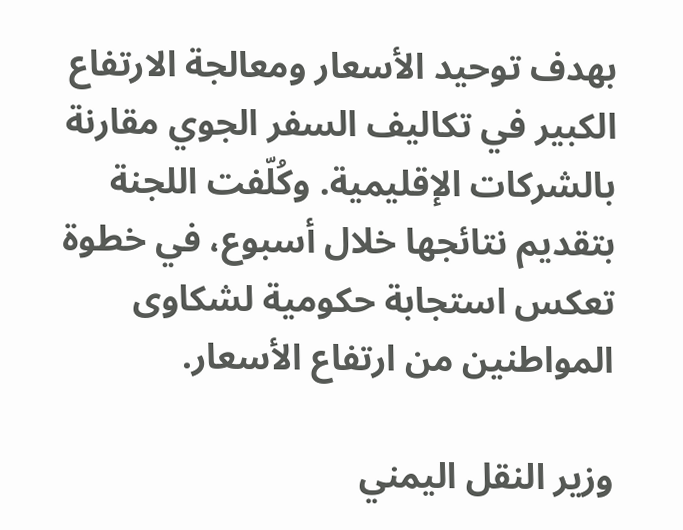بهدف توحيد الأسعار ومعالجة الارتفاع الكبير في تكاليف السفر الجوي مقارنة بالشركات الإقليمية. وكُلّفت اللجنة بتقديم نتائجها خلال أسبوع، في خطوة تعكس استجابة حكومية لشكاوى المواطنين من ارتفاع الأسعار.

وزير النقل اليمني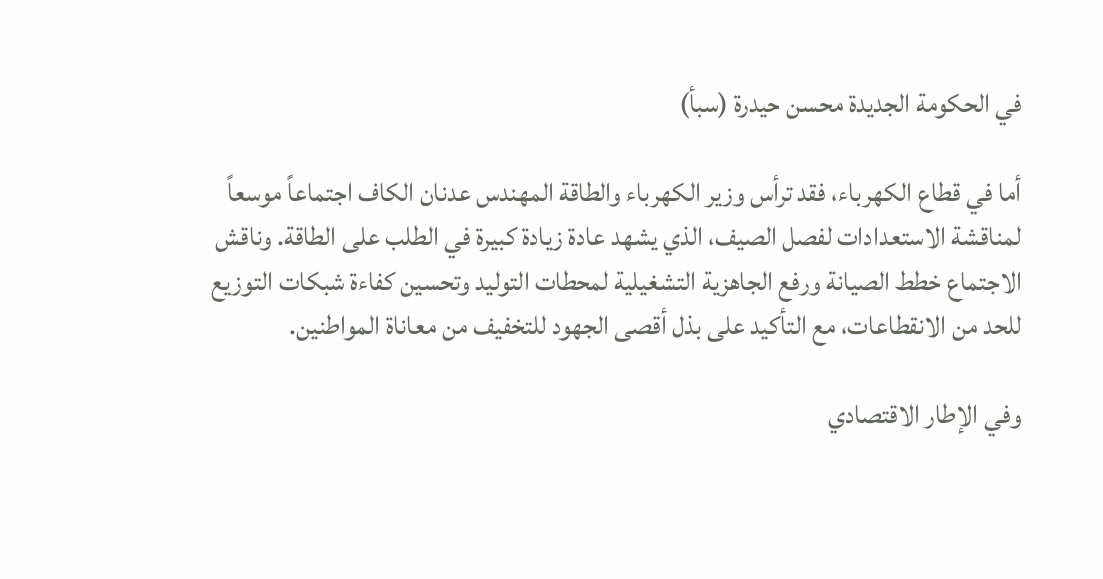في الحكومة الجديدة محسن حيدرة (سبأ)

أما في قطاع الكهرباء، فقد ترأس وزير الكهرباء والطاقة المهندس عدنان الكاف اجتماعاً موسعاً لمناقشة الاستعدادات لفصل الصيف، الذي يشهد عادة زيادة كبيرة في الطلب على الطاقة. وناقش الاجتماع خطط الصيانة ورفع الجاهزية التشغيلية لمحطات التوليد وتحسين كفاءة شبكات التوزيع للحد من الانقطاعات، مع التأكيد على بذل أقصى الجهود للتخفيف من معاناة المواطنين.

وفي الإطار الاقتصادي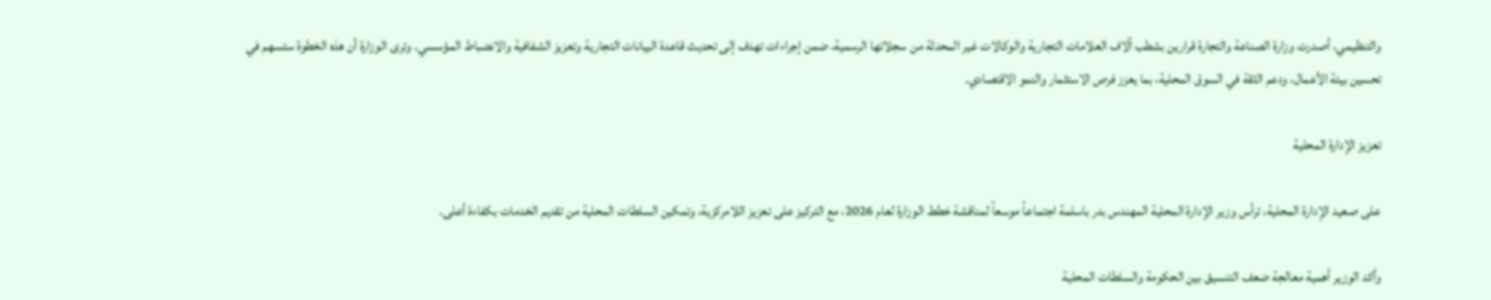والتنظيمي، أصدرت وزارة الصناعة والتجارة قرارين بشطب آلاف العلامات التجارية والوكالات غير المحدثة من سجلاتها الرسمية، ضمن إجراءات تهدف إلى تحديث قاعدة البيانات التجارية وتعزيز الشفافية والانضباط المؤسسي. وترى الوزارة أن هذه الخطوة ستسهم في تحسين بيئة الأعمال، ودعم الثقة في السوق المحلية، بما يعزز فرص الاستثمار والنمو الاقتصادي.

تعزيز الإدارة المحلية

على صعيد الإدارة المحلية، ترأس وزير الإدارة المحلية المهندس بدر باسلمة اجتماعاً موسعاً لمناقشة خطط الوزارة لعام 2026، مع التركيز على تعزيز اللامركزية، وتمكين السلطات المحلية من تقديم الخدمات بكفاءة أعلى.

وأكد الوزير أهمية معالجة ضعف التنسيق بين الحكومة والسلطات المحلية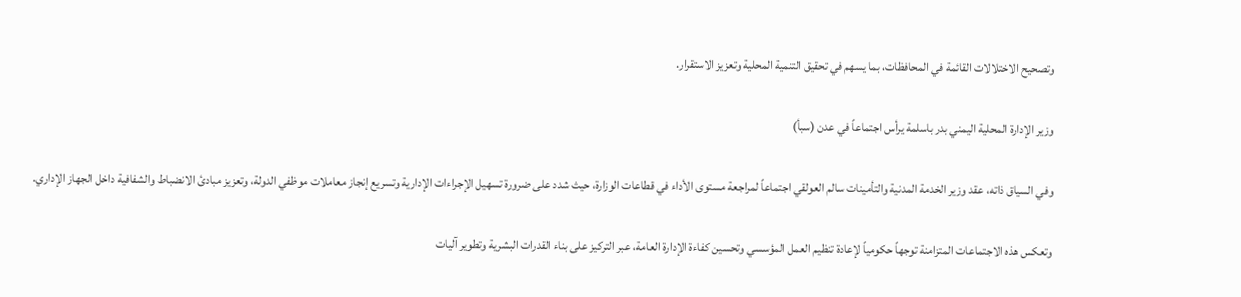وتصحيح الاختلالات القائمة في المحافظات، بما يسهم في تحقيق التنمية المحلية وتعزيز الاستقرار.

وزير الإدارة المحلية اليمني بدر باسلمة يرأس اجتماعاً في عدن (سبأ)

وفي السياق ذاته، عقد وزير الخدمة المدنية والتأمينات سالم العولقي اجتماعاً لمراجعة مستوى الأداء في قطاعات الوزارة، حيث شدد على ضرورة تسهيل الإجراءات الإدارية وتسريع إنجاز معاملات موظفي الدولة، وتعزيز مبادئ الانضباط والشفافية داخل الجهاز الإداري.

وتعكس هذه الاجتماعات المتزامنة توجهاً حكومياً لإعادة تنظيم العمل المؤسسي وتحسين كفاءة الإدارة العامة، عبر التركيز على بناء القدرات البشرية وتطوير آليات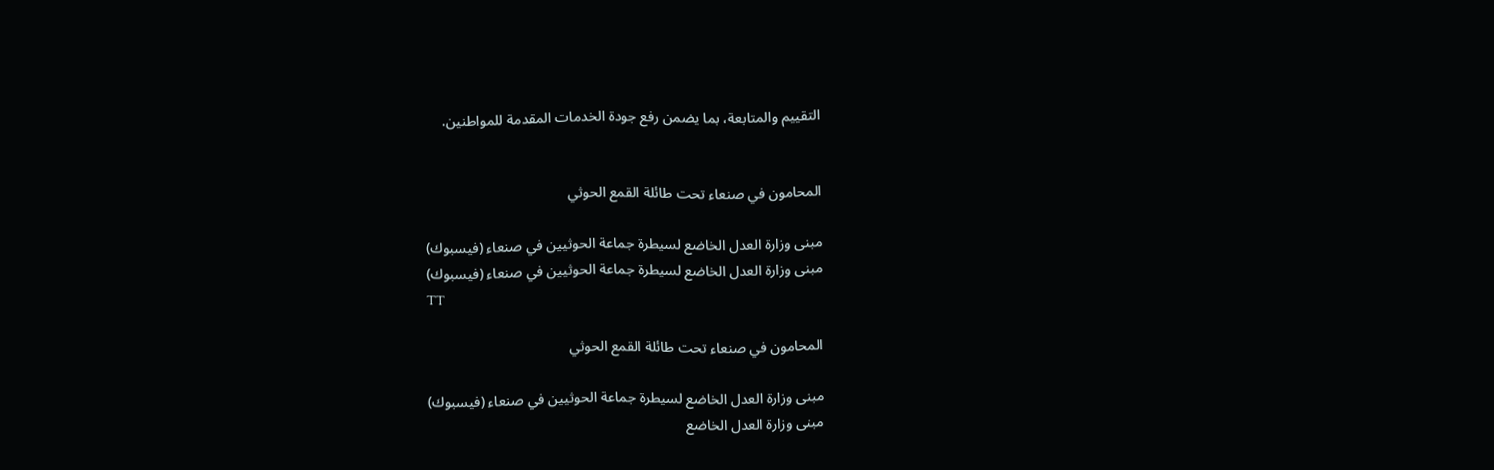التقييم والمتابعة، بما يضمن رفع جودة الخدمات المقدمة للمواطنين.


المحامون في صنعاء تحت طائلة القمع الحوثي

مبنى وزارة العدل الخاضع لسيطرة جماعة الحوثيين في صنعاء (فيسبوك)
مبنى وزارة العدل الخاضع لسيطرة جماعة الحوثيين في صنعاء (فيسبوك)
TT

المحامون في صنعاء تحت طائلة القمع الحوثي

مبنى وزارة العدل الخاضع لسيطرة جماعة الحوثيين في صنعاء (فيسبوك)
مبنى وزارة العدل الخاضع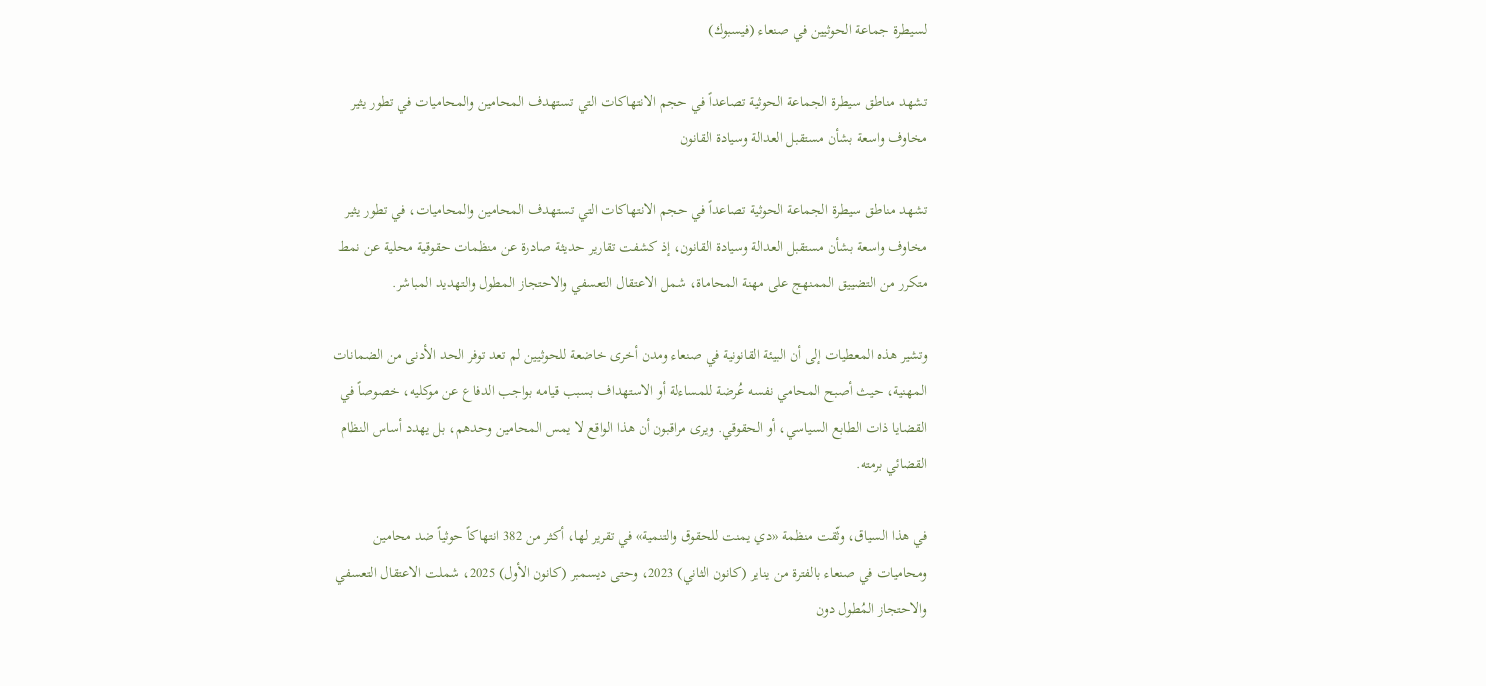لسيطرة جماعة الحوثيين في صنعاء (فيسبوك)

تشهد مناطق سيطرة الجماعة الحوثية تصاعداً في حجم الانتهاكات التي تستهدف المحامين والمحاميات في تطور يثير مخاوف واسعة بشأن مستقبل العدالة وسيادة القانون

تشهد مناطق سيطرة الجماعة الحوثية تصاعداً في حجم الانتهاكات التي تستهدف المحامين والمحاميات، في تطور يثير مخاوف واسعة بشأن مستقبل العدالة وسيادة القانون، إذ كشفت تقارير حديثة صادرة عن منظمات حقوقية محلية عن نمط متكرر من التضييق الممنهج على مهنة المحاماة، شمل الاعتقال التعسفي والاحتجاز المطول والتهديد المباشر.

وتشير هذه المعطيات إلى أن البيئة القانونية في صنعاء ومدن أخرى خاضعة للحوثيين لم تعد توفر الحد الأدنى من الضمانات المهنية، حيث أصبح المحامي نفسه عُرضة للمساءلة أو الاستهداف بسبب قيامه بواجب الدفاع عن موكليه، خصوصاً في القضايا ذات الطابع السياسي، أو الحقوقي. ويرى مراقبون أن هذا الواقع لا يمس المحامين وحدهم، بل يهدد أساس النظام القضائي برمته.

في هذا السياق، وثّقت منظمة «دي يمنت للحقوق والتنمية» في تقرير لها، أكثر من 382 انتهاكاً حوثياً ضد محامين ومحاميات في صنعاء بالفترة من يناير (كانون الثاني) 2023، وحتى ديسمبر (كانون الأول) 2025، شملت الاعتقال التعسفي والاحتجاز المُطول دون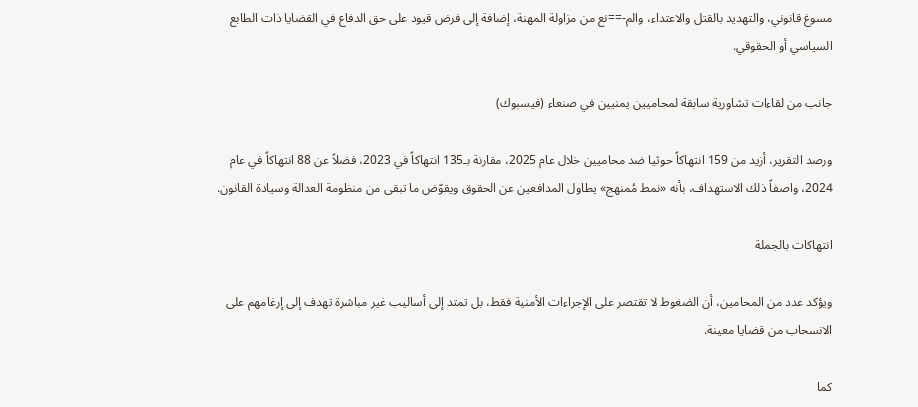مسوغ قانوني، والتهديد بالقتل والاعتداء، والم-==نع من مزاولة المهنة، إضافة إلى فرض قيود على حق الدفاع في القضايا ذات الطابع السياسي أو الحقوقي.

جانب من لقاءات تشاورية سابقة لمحاميين يمنيين في صنعاء (فيسبوك)

ورصد التقرير، أزيد من 159 انتهاكاً حوثيا ضد محاميين خلال عام 2025، مقارنة بـ135 انتهاكاً في 2023، فضلاً عن 88 انتهاكاً في عام 2024، واصفاً ذلك الاستهداف، بأنه «نمط مُمنهج» يطاول المدافعين عن الحقوق ويقوّض ما تبقى من منظومة العدالة وسيادة القانون.

انتهاكات بالجملة

ويؤكد عدد من المحامين، أن الضغوط لا تقتصر على الإجراءات الأمنية فقط، بل تمتد إلى أساليب غير مباشرة تهدف إلى إرغامهم على الانسحاب من قضايا معينة.

كما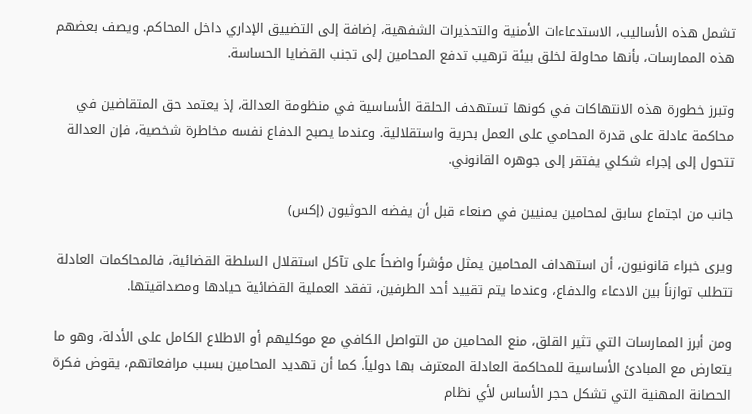تشمل هذه الأساليب، الاستدعاءات الأمنية والتحذيرات الشفهية، إضافة إلى التضييق الإداري داخل المحاكم. ويصف بعضهم هذه الممارسات، بأنها محاولة لخلق بيئة ترهيب تدفع المحامين إلى تجنب القضايا الحساسة.

وتبرز خطورة هذه الانتهاكات في كونها تستهدف الحلقة الأساسية في منظومة العدالة، إذ يعتمد حق المتقاضين في محاكمة عادلة على قدرة المحامي على العمل بحرية واستقلالية. وعندما يصبح الدفاع نفسه مخاطرة شخصية، فإن العدالة تتحول إلى إجراء شكلي يفتقر إلى جوهره القانوني.

جانب من اجتماع سابق لمحامين يمنيين في صنعاء قبل أن يفضه الحوثيون (إكس)

ويرى خبراء قانونيون، أن استهداف المحامين يمثل مؤشراً واضحاً على تآكل استقلال السلطة القضائية، فالمحاكمات العادلة تتطلب توازناً بين الادعاء والدفاع، وعندما يتم تقييد أحد الطرفين، تفقد العملية القضائية حيادها ومصداقيتها.

ومن أبرز الممارسات التي تثير القلق، منع المحامين من التواصل الكافي مع موكليهم أو الاطلاع الكامل على الأدلة، وهو ما يتعارض مع المبادئ الأساسية للمحاكمة العادلة المعترف بها دولياً. كما أن تهديد المحامين بسبب مرافعاتهم، يقوض فكرة الحصانة المهنية التي تشكل حجر الأساس لأي نظام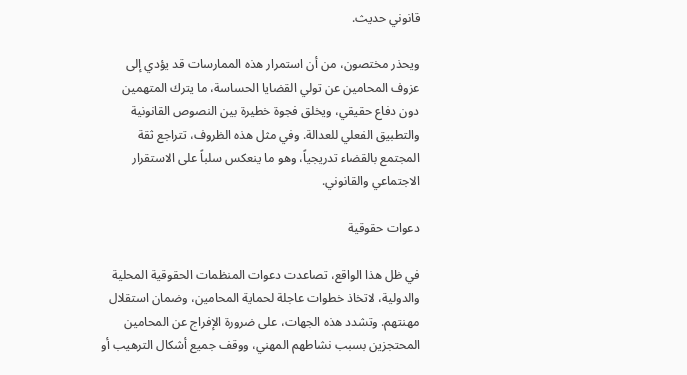قانوني حديث.

ويحذر مختصون، من أن استمرار هذه الممارسات قد يؤدي إلى عزوف المحامين عن تولي القضايا الحساسة، ما يترك المتهمين دون دفاع حقيقي، ويخلق فجوة خطيرة بين النصوص القانونية والتطبيق الفعلي للعدالة. وفي مثل هذه الظروف، تتراجع ثقة المجتمع بالقضاء تدريجياً، وهو ما ينعكس سلباً على الاستقرار الاجتماعي والقانوني.

دعوات حقوقية

في ظل هذا الواقع، تصاعدت دعوات المنظمات الحقوقية المحلية والدولية، لاتخاذ خطوات عاجلة لحماية المحامين، وضمان استقلال مهنتهم. وتشدد هذه الجهات، على ضرورة الإفراج عن المحامين المحتجزين بسبب نشاطهم المهني، ووقف جميع أشكال الترهيب أو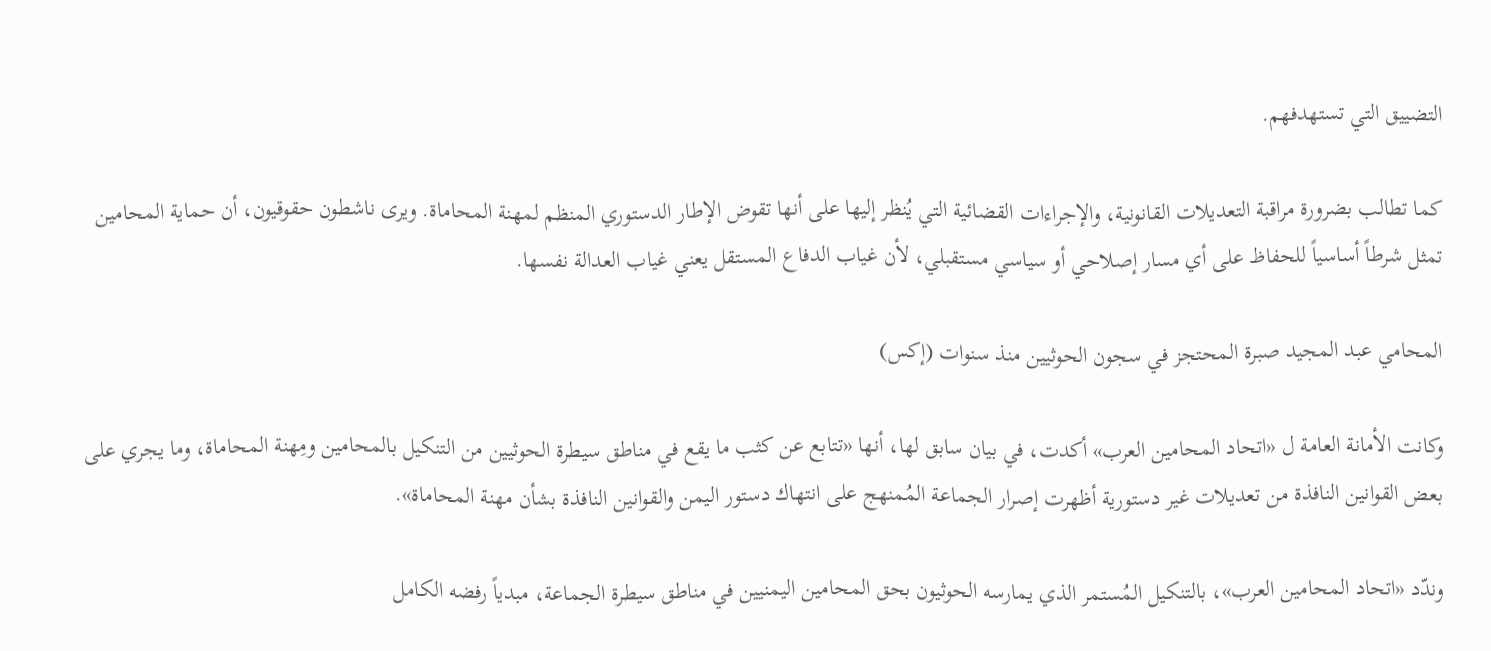التضييق التي تستهدفهم.

كما تطالب بضرورة مراقبة التعديلات القانونية، والإجراءات القضائية التي يُنظر إليها على أنها تقوض الإطار الدستوري المنظم لمهنة المحاماة. ويرى ناشطون حقوقيون، أن حماية المحامين تمثل شرطاً أساسياً للحفاظ على أي مسار إصلاحي أو سياسي مستقبلي، لأن غياب الدفاع المستقل يعني غياب العدالة نفسها.

المحامي عبد المجيد صبرة المحتجز في سجون الحوثيين منذ سنوات (إكس)

وكانت الأمانة العامة ل «اتحاد المحامين العرب» أكدت، في بيان سابق لها، أنها «تتابع عن كثب ما يقع في مناطق سيطرة الحوثيين من التنكيل بالمحامين ومِهنة المحاماة، وما يجري على بعض القوانين النافذة من تعديلات غير دستورية أظهرت إصرار الجماعة المُمنهج على انتهاك دستور اليمن والقوانين النافذة بشأن مهنة المحاماة».

وندّد «اتحاد المحامين العرب»، بالتنكيل المُستمر الذي يمارسه الحوثيون بحق المحامين اليمنيين في مناطق سيطرة الجماعة، مبدياً رفضه الكامل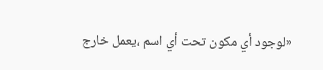«لوجود أي مكون تحت أي اسم ،يعمل خارج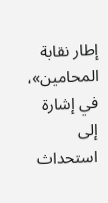إطار نقابة المحامين»، في إشارة إلى استحداث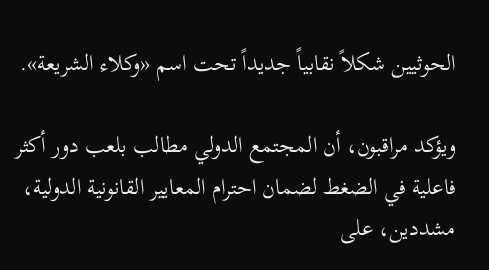الحوثيين شكلاً نقابياً جديداً تحت اسم «وكلاء الشريعة».

ويؤكد مراقبون، أن المجتمع الدولي مطالب بلعب دور أكثر فاعلية في الضغط لضمان احترام المعايير القانونية الدولية، مشددين، على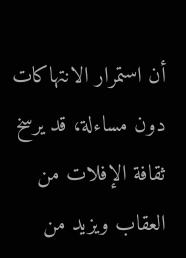أن استمرار الانتهاكات دون مساءلة، قد يرسخ ثقافة الإفلات من العقاب ويزيد من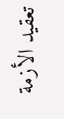تعقيد الأزمة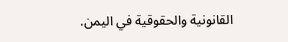القانونية والحقوقية في اليمن.